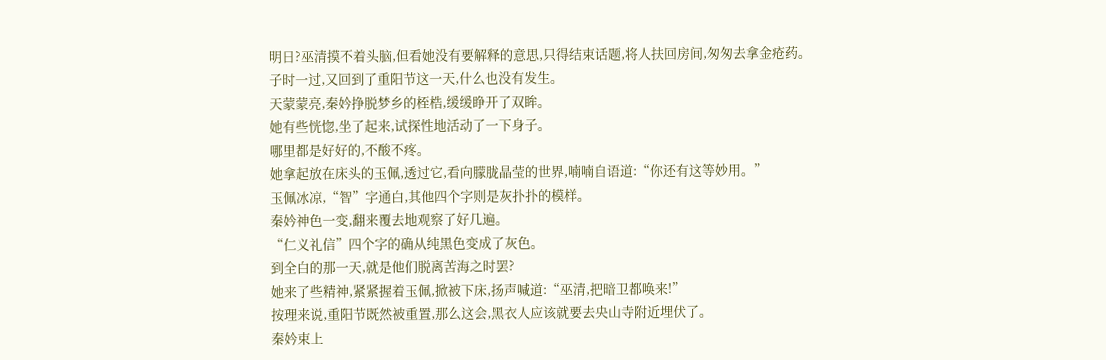明日?巫清摸不着头脑,但看她没有要解释的意思,只得结束话题,将人扶回房间,匆匆去拿金疮药。
子时一过,又回到了重阳节这一天,什么也没有发生。
天蒙蒙亮,秦妗挣脱梦乡的桎梏,缓缓睁开了双眸。
她有些恍惚,坐了起来,试探性地活动了一下身子。
哪里都是好好的,不酸不疼。
她拿起放在床头的玉佩,透过它,看向朦胧晶莹的世界,喃喃自语道:“你还有这等妙用。”
玉佩冰凉,“智”字通白,其他四个字则是灰扑扑的模样。
秦妗神色一变,翻来覆去地观察了好几遍。
“仁义礼信”四个字的确从纯黑色变成了灰色。
到全白的那一天,就是他们脱离苦海之时罢?
她来了些精神,紧紧握着玉佩,掀被下床,扬声喊道:“巫清,把暗卫都唤来!”
按理来说,重阳节既然被重置,那么这会,黑衣人应该就要去央山寺附近埋伏了。
秦妗束上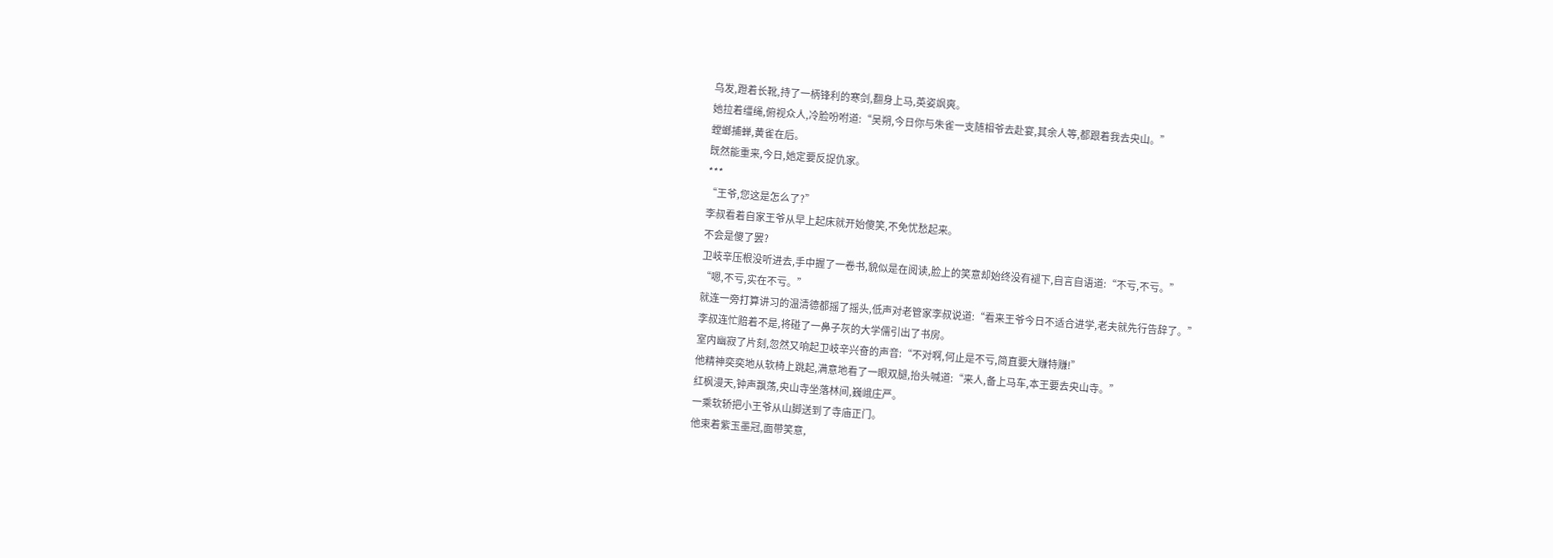乌发,蹬着长靴,持了一柄锋利的寒剑,翻身上马,英姿飒爽。
她拉着缰绳,俯视众人,冷脸吩咐道:“吴朔,今日你与朱雀一支随相爷去赴宴,其余人等,都跟着我去央山。”
螳螂捕蝉,黄雀在后。
既然能重来,今日,她定要反捉仇家。
***
“王爷,您这是怎么了?”
李叔看着自家王爷从早上起床就开始傻笑,不免忧愁起来。
不会是傻了罢?
卫岐辛压根没听进去,手中握了一卷书,貌似是在阅读,脸上的笑意却始终没有褪下,自言自语道:“不亏,不亏。”
“嗯,不亏,实在不亏。”
就连一旁打算讲习的温清德都摇了摇头,低声对老管家李叔说道:“看来王爷今日不适合进学,老夫就先行告辞了。”
李叔连忙赔着不是,将碰了一鼻子灰的大学儒引出了书房。
室内幽寂了片刻,忽然又响起卫岐辛兴奋的声音:“不对啊,何止是不亏,简直要大赚特赚!”
他精神奕奕地从软椅上跳起,满意地看了一眼双腿,抬头喊道:“来人,备上马车,本王要去央山寺。”
红枫漫天,钟声飘荡,央山寺坐落林间,巍峨庄严。
一乘软轿把小王爷从山脚送到了寺庙正门。
他束着紫玉墨冠,面带笑意,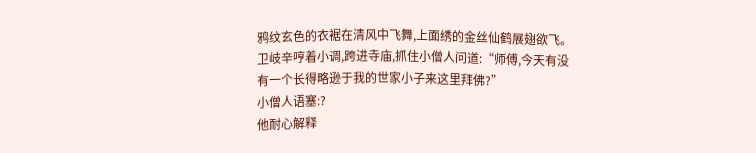鸦纹玄色的衣裾在清风中飞舞,上面绣的金丝仙鹤展翅欲飞。
卫岐辛哼着小调,跨进寺庙,抓住小僧人问道:“师傅,今天有没有一个长得略逊于我的世家小子来这里拜佛?”
小僧人语塞:?
他耐心解释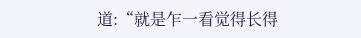道:“就是乍一看觉得长得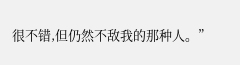很不错,但仍然不敌我的那种人。”